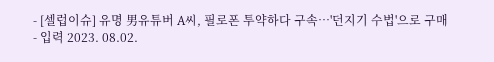- [셀럽이슈] 유명 男유튜버 A씨, 필로폰 투약하다 구속…'던지기 수법'으로 구매
- 입력 2023. 08.02.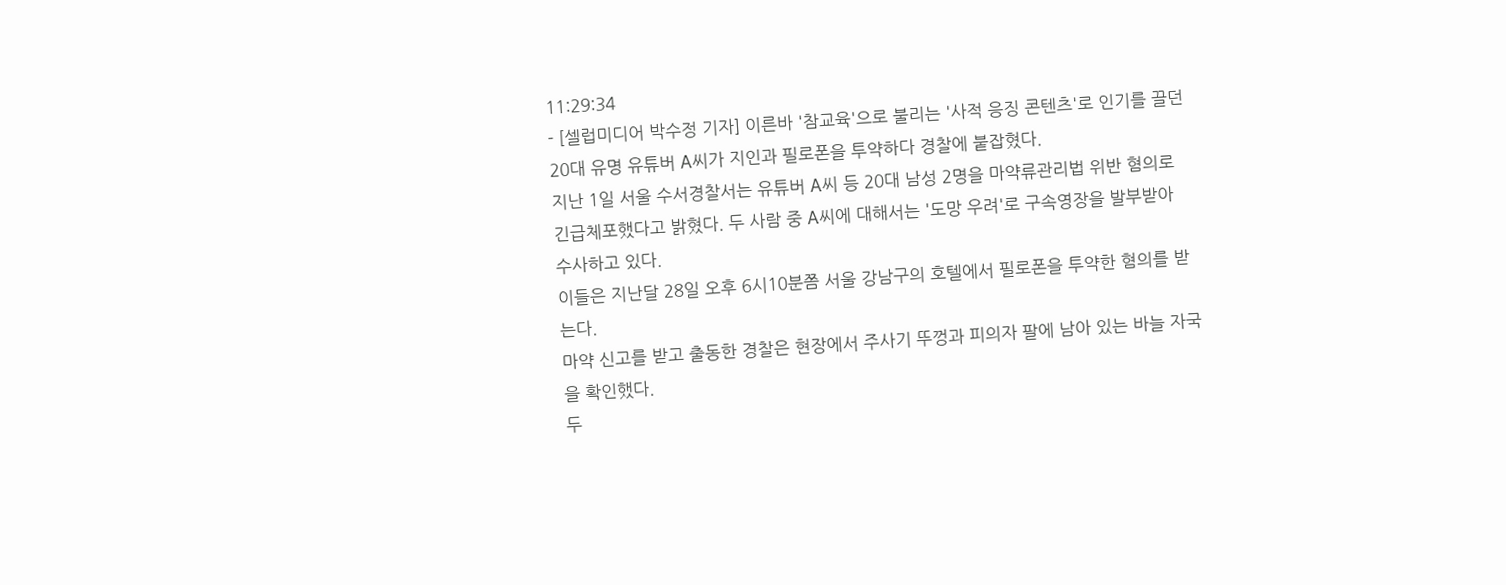11:29:34
- [셀럽미디어 박수정 기자] 이른바 '참교육'으로 불리는 '사적 응징 콘텐츠'로 인기를 끌던 20대 유명 유튜버 A씨가 지인과 필로폰을 투약하다 경찰에 붙잡혔다.
지난 1일 서울 수서경찰서는 유튜버 A씨 등 20대 남성 2명을 마약류관리법 위반 혐의로 긴급체포했다고 밝혔다. 두 사람 중 A씨에 대해서는 '도망 우려'로 구속영장을 발부받아 수사하고 있다.
이들은 지난달 28일 오후 6시10분쯤 서울 강남구의 호텔에서 필로폰을 투약한 혐의를 받는다.
마약 신고를 받고 출동한 경찰은 현장에서 주사기 뚜껑과 피의자 팔에 남아 있는 바늘 자국을 확인했다.
두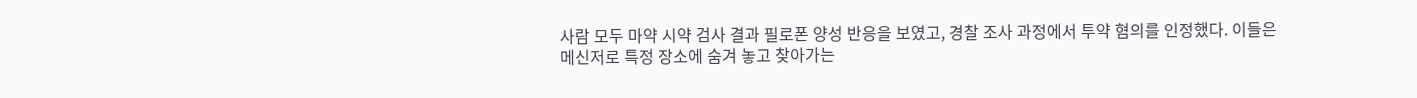사람 모두 마약 시약 검사 결과 필로폰 양성 반응을 보였고, 경찰 조사 과정에서 투약 혐의를 인정했다. 이들은 메신저로 특정 장소에 숨겨 놓고 찾아가는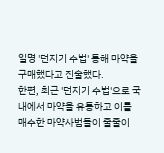일명 '던지기 수법' 통해 마약을 구매했다고 진술했다.
한편, 최근 '던지기 수법'으로 국내에서 마약을 유통하고 이를 매수한 마약사범들이 줄줄이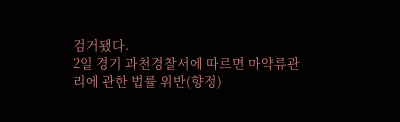검거됐다.
2일 경기 과천경찰서에 따르면 마약류관리에 관한 법률 위반(향정)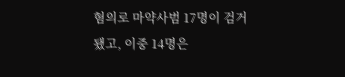혐의로 마약사범 17명이 검거됐고, 이중 14명은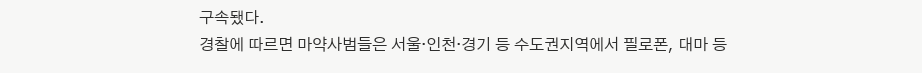구속됐다.
경찰에 따르면 마약사범들은 서울·인천·경기 등 수도권지역에서 필로폰, 대마 등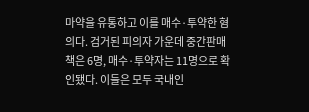마약을 유통하고 이를 매수·투약한 혐의다. 검거된 피의자 가운데 중간판매책은 6명, 매수·투약자는 11명으로 확인됐다. 이들은 모두 국내인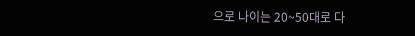으로 나이는 20~50대로 다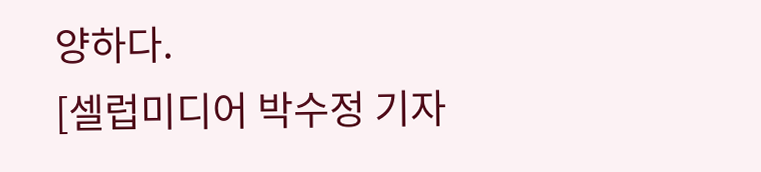양하다.
[셀럽미디어 박수정 기자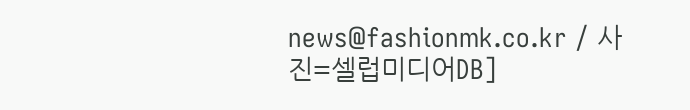news@fashionmk.co.kr / 사진=셀럽미디어DB]